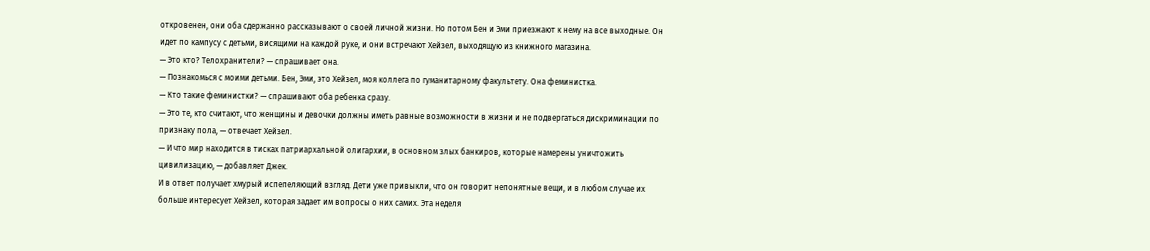откровенен, они оба сдержанно рассказывают о своей личной жизни. Но потом Бен и Эми приезжают к нему на все выходные. Он идет по кампусу с детьми, висящими на каждой руке, и они встречают Хейзел, выходящую из книжного магазина.
— Это кто? Телохранители? — спрашивает она.
— Познакомься с моими детьми. Бен, Эми, это Хейзел, моя коллега по гуманитарному факультету. Она феминистка.
— Кто такие феминистки? — спрашивают оба ребенка сразу.
— Это те, кто считают, что женщины и девочки должны иметь равные возможности в жизни и не подвергаться дискриминации по признаку пола, — отвечает Хейзел.
— И что мир находится в тисках патриархальной олигархии, в основном злых банкиров, которые намерены уничтожить цивилизацию, — добавляет Джек.
И в ответ получает хмурый испепеляющий взгляд. Дети уже привыкли, что он говорит непонятные вещи, и в любом случае их больше интересует Хейзел, которая задает им вопросы о них самих. Эта неделя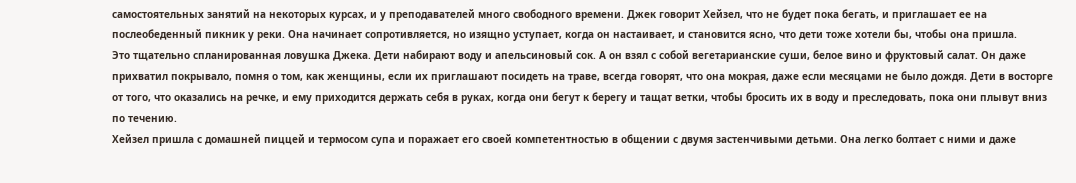самостоятельных занятий на некоторых курсах, и у преподавателей много свободного времени. Джек говорит Хейзел, что не будет пока бегать, и приглашает ее на послеобеденный пикник у реки. Она начинает сопротивляется, но изящно уступает, когда он настаивает, и становится ясно, что дети тоже хотели бы, чтобы она пришла.
Это тщательно спланированная ловушка Джека. Дети набирают воду и апельсиновый сок. А он взял с собой вегетарианские суши, белое вино и фруктовый салат. Он даже прихватил покрывало, помня о том, как женщины, если их приглашают посидеть на траве, всегда говорят, что она мокрая, даже если месяцами не было дождя. Дети в восторге от того, что оказались на речке, и ему приходится держать себя в руках, когда они бегут к берегу и тащат ветки, чтобы бросить их в воду и преследовать, пока они плывут вниз по течению.
Хейзел пришла с домашней пиццей и термосом супа и поражает его своей компетентностью в общении с двумя застенчивыми детьми. Она легко болтает с ними и даже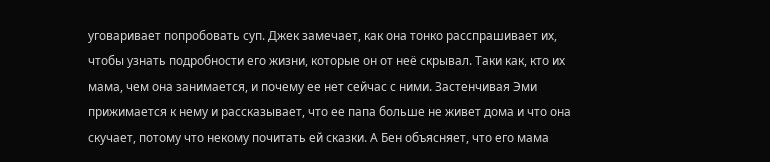уговаривает попробовать суп. Джек замечает, как она тонко расспрашивает их, чтобы узнать подробности его жизни, которые он от неё скрывал. Таки как, кто их мама, чем она занимается, и почему ее нет сейчас с ними. Застенчивая Эми прижимается к нему и рассказывает, что ее папа больше не живет дома и что она скучает, потому что некому почитать ей сказки. А Бен объясняет, что его мама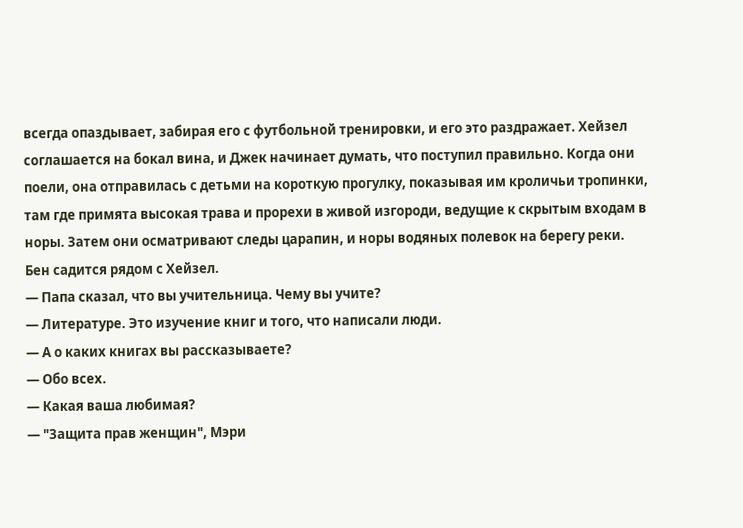всегда опаздывает, забирая его с футбольной тренировки, и его это раздражает. Хейзел соглашается на бокал вина, и Джек начинает думать, что поступил правильно. Когда они поели, она отправилась с детьми на короткую прогулку, показывая им кроличьи тропинки, там где примята высокая трава и прорехи в живой изгороди, ведущие к скрытым входам в норы. Затем они осматривают следы царапин, и норы водяных полевок на берегу реки.
Бен садится рядом с Хейзел.
— Папа сказал, что вы учительница. Чему вы учите?
— Литературе. Это изучение книг и того, что написали люди.
— А о каких книгах вы рассказываете?
— Обо всех.
— Какая ваша любимая?
— "Защита прав женщин", Мэри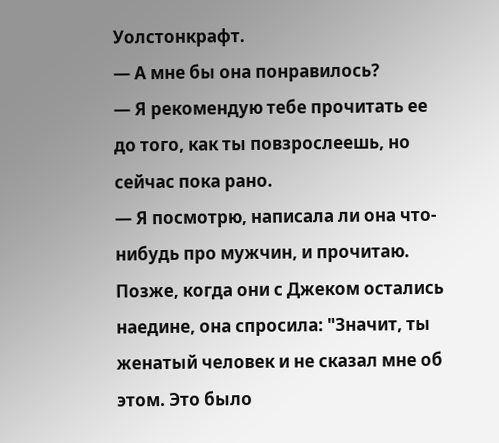Уолстонкрафт.
— А мне бы она понравилось?
— Я рекомендую тебе прочитать ее до того, как ты повзрослеешь, но сейчас пока рано.
— Я посмотрю, написала ли она что-нибудь про мужчин, и прочитаю.
Позже, когда они с Джеком остались наедине, она спросила: "Значит, ты женатый человек и не сказал мне об этом. Это было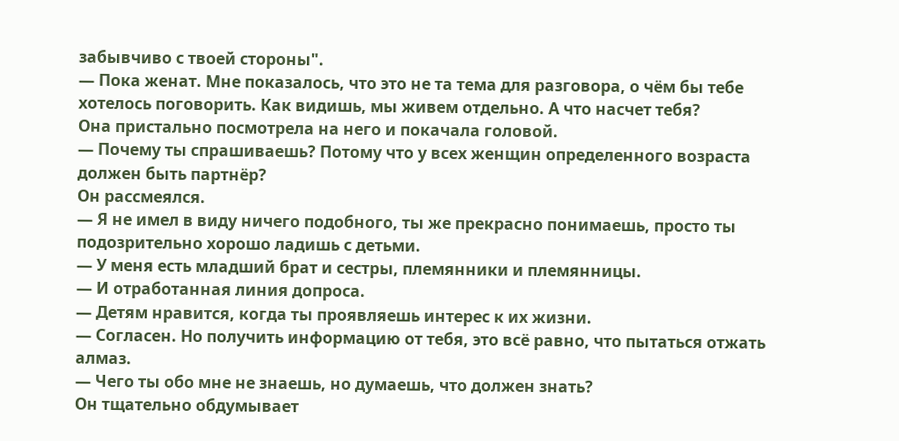забывчиво с твоей стороны".
— Пока женат. Мне показалось, что это не та тема для разговора, о чём бы тебе хотелось поговорить. Как видишь, мы живем отдельно. А что насчет тебя?
Она пристально посмотрела на него и покачала головой.
— Почему ты спрашиваешь? Потому что у всех женщин определенного возраста должен быть партнёр?
Он рассмеялся.
— Я не имел в виду ничего подобного, ты же прекрасно понимаешь, просто ты подозрительно хорошо ладишь с детьми.
— У меня есть младший брат и сестры, племянники и племянницы.
— И отработанная линия допроса.
— Детям нравится, когда ты проявляешь интерес к их жизни.
— Согласен. Но получить информацию от тебя, это всё равно, что пытаться отжать алмаз.
— Чего ты обо мне не знаешь, но думаешь, что должен знать?
Он тщательно обдумывает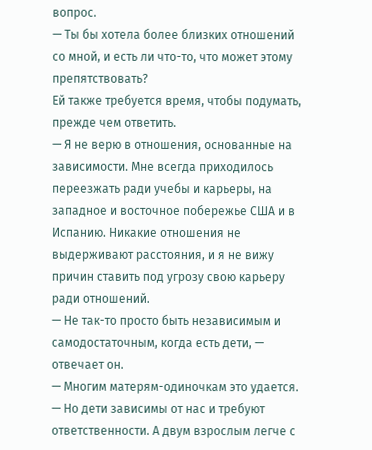вопрос.
— Ты бы хотела более близких отношений со мной, и есть ли что-то, что может этому препятствовать?
Ей также требуется время, чтобы подумать, прежде чем ответить.
— Я не верю в отношения, основанные на зависимости. Мне всегда приходилось переезжать ради учебы и карьеры, на западное и восточное побережье США и в Испанию. Никакие отношения не выдерживают расстояния, и я не вижу причин ставить под угрозу свою карьеру ради отношений.
— Не так-то просто быть независимым и самодостаточным, когда есть дети, — отвечает он.
— Многим матерям-одиночкам это удается.
— Но дети зависимы от нас и требуют ответственности. А двум взрослым легче с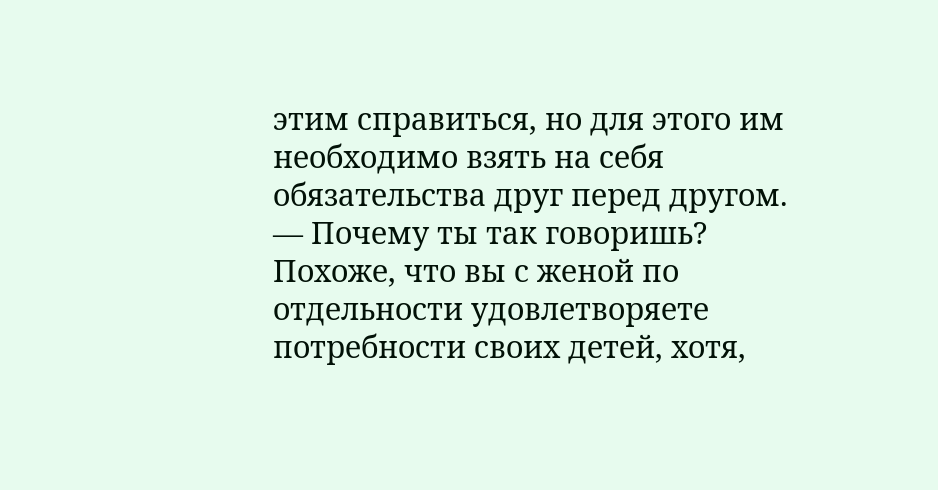этим справиться, но для этого им необходимо взять на себя обязательства друг перед другом.
— Почему ты так говоришь? Похоже, что вы с женой по отдельности удовлетворяете потребности своих детей, хотя,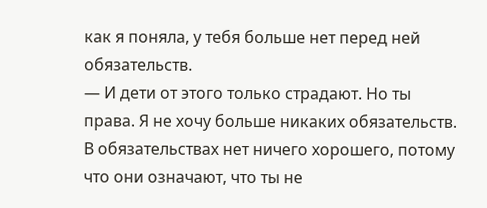как я поняла, у тебя больше нет перед ней обязательств.
— И дети от этого только страдают. Но ты права. Я не хочу больше никаких обязательств. В обязательствах нет ничего хорошего, потому что они означают, что ты не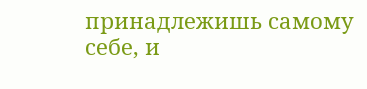принадлежишь самому себе, и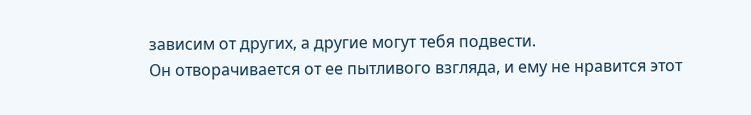зависим от других, а другие могут тебя подвести.
Он отворачивается от ее пытливого взгляда, и ему не нравится этот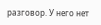разговор. У него нет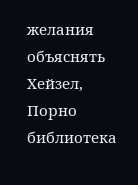желания объяснять Хейзел,
Порно библиотека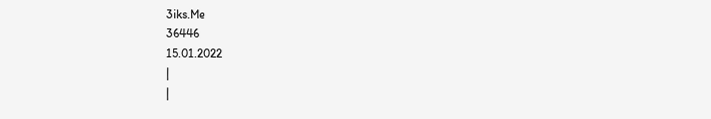3iks.Me
36446
15.01.2022
|
|